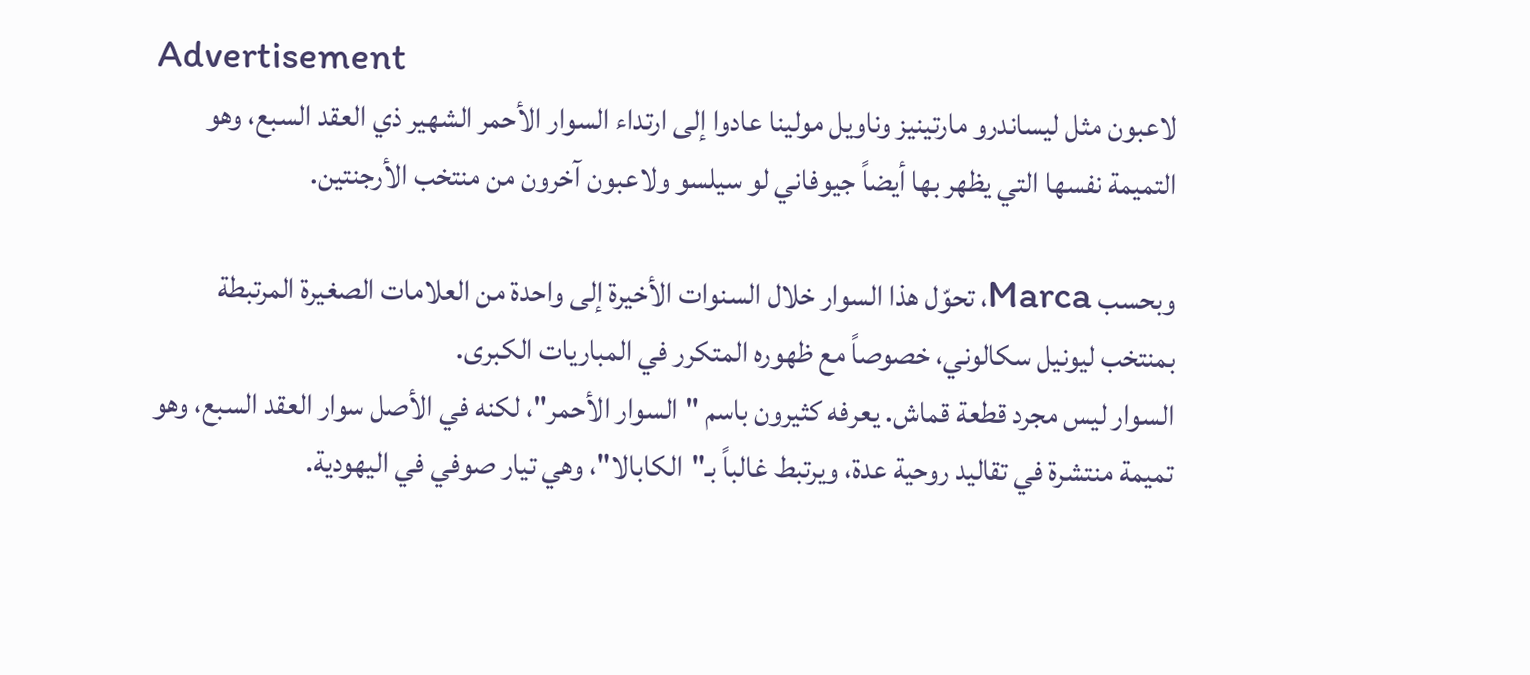Advertisement
لاعبون مثل ليساندرو مارتينيز وناويل مولينا عادوا إلى ارتداء السوار الأحمر الشهير ذي العقد السبع، وهو التميمة نفسها التي يظهر بها أيضاً جيوفاني لو سيلسو ولاعبون آخرون من منتخب الأرجنتين.

وبحسب Marca، تحوّل هذا السوار خلال السنوات الأخيرة إلى واحدة من العلامات الصغيرة المرتبطة بمنتخب ليونيل سكالوني، خصوصاً مع ظهوره المتكرر في المباريات الكبرى.
السوار ليس مجرد قطعة قماش. يعرفه كثيرون باسم "السوار الأحمر"، لكنه في الأصل سوار العقد السبع، وهو تميمة منتشرة في تقاليد روحية عدة، ويرتبط غالباً بـ"الكابالا"، وهي تيار صوفي في اليهودية.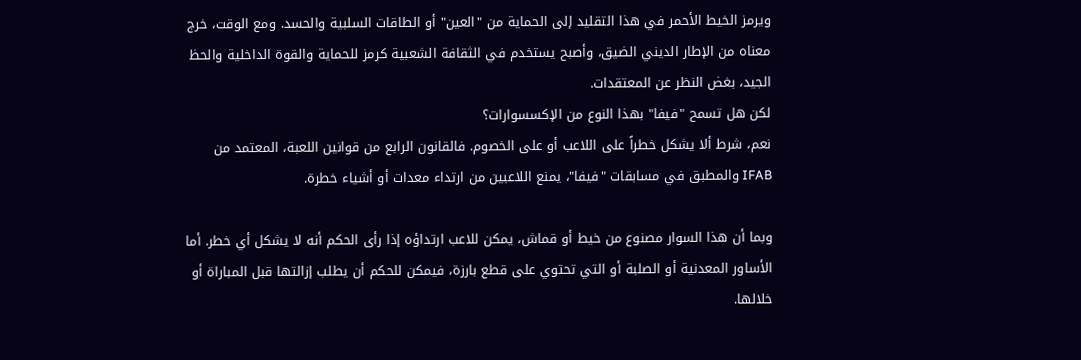ويرمز الخيط الأحمر في هذا التقليد إلى الحماية من "العين" أو الطاقات السلبية والحسد. ومع الوقت، خرج معناه من الإطار الديني الضيق، وأصبح يستخدم في الثقافة الشعبية كرمز للحماية والقوة الداخلية والحظ الجيد، بغض النظر عن المعتقدات.
لكن هل تسمح "فيفا" بهذا النوع من الإكسسوارات؟
نعم، شرط ألا يشكل خطراً على اللاعب أو على الخصوم. فالقانون الرابع من قوانين اللعبة، المعتمد من IFAB والمطبق في مسابقات "فيفا"، يمنع اللاعبين من ارتداء معدات أو أشياء خطرة.

وبما أن هذا السوار مصنوع من خيط أو قماش، يمكن للاعب ارتداؤه إذا رأى الحكم أنه لا يشكل أي خطر. أما الأساور المعدنية أو الصلبة أو التي تحتوي على قطع بارزة، فيمكن للحكم أن يطلب إزالتها قبل المباراة أو خلالها.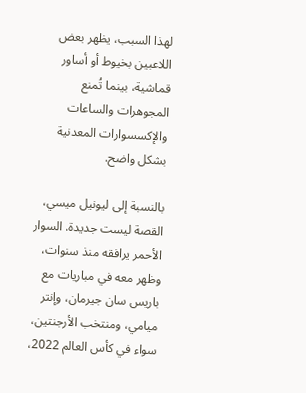لهذا السبب، يظهر بعض اللاعبين بخيوط أو أساور قماشية، بينما تُمنع المجوهرات والساعات والإكسسوارات المعدنية بشكل واضح.

بالنسبة إلى ليونيل ميسي، القصة ليست جديدة. السوار الأحمر يرافقه منذ سنوات، وظهر معه في مباريات مع باريس سان جيرمان، وإنتر ميامي، ومنتخب الأرجنتين، سواء في كأس العالم 2022،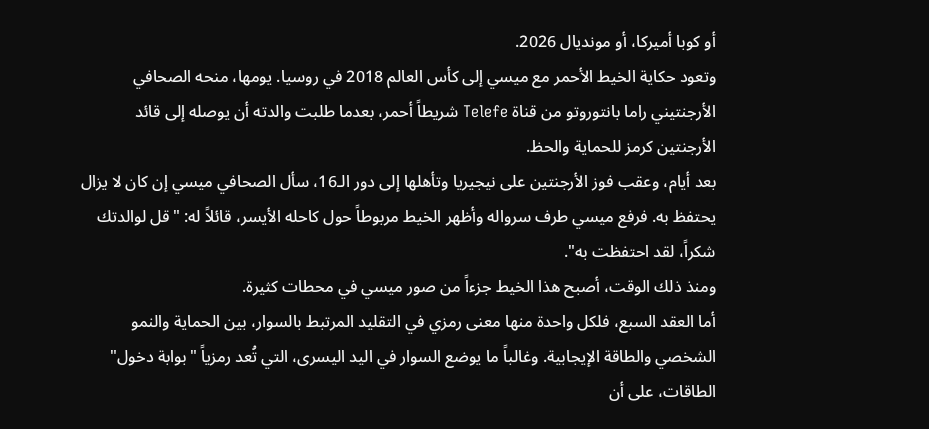أو كوبا أميركا، أو مونديال 2026.
وتعود حكاية الخيط الأحمر مع ميسي إلى كأس العالم 2018 في روسيا. يومها، منحه الصحافي الأرجنتيني راما بانتوروتو من قناة Telefe شريطاً أحمر، بعدما طلبت والدته أن يوصله إلى قائد الأرجنتين كرمز للحماية والحظ.
بعد أيام، وعقب فوز الأرجنتين على نيجيريا وتأهلها إلى دور الـ16، سأل الصحافي ميسي إن كان لا يزال يحتفظ به. فرفع ميسي طرف سرواله وأظهر الخيط مربوطاً حول كاحله الأيسر، قائلاً له: "قل لوالدتك شكراً، لقد احتفظت به".
ومنذ ذلك الوقت، أصبح هذا الخيط جزءاً من صور ميسي في محطات كثيرة.
أما العقد السبع، فلكل واحدة منها معنى رمزي في التقليد المرتبط بالسوار، بين الحماية والنمو الشخصي والطاقة الإيجابية. وغالباً ما يوضع السوار في اليد اليسرى، التي تُعد رمزياً "بوابة دخول" الطاقات، على أن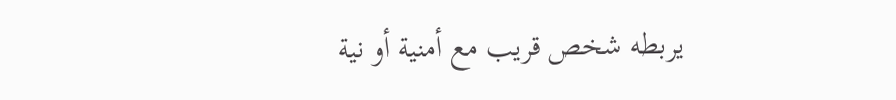يربطه شخص قريب مع أمنية أو نية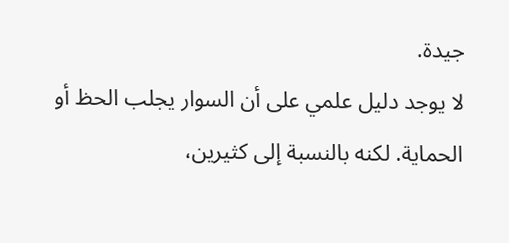جيدة.
لا يوجد دليل علمي على أن السوار يجلب الحظ أو الحماية. لكنه بالنسبة إلى كثيرين،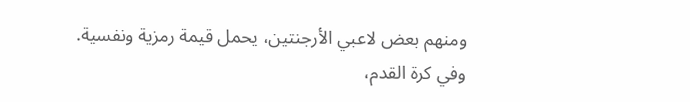ومنهم بعض لاعبي الأرجنتين، يحمل قيمة رمزية ونفسية.
وفي كرة القدم،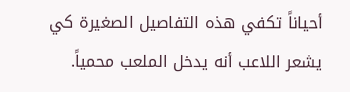أحياناً تكفي هذه التفاصيل الصغيرة كي يشعر اللاعب أنه يدخل الملعب محمياً.